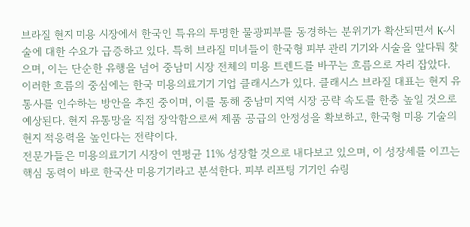브라질 현지 미용 시장에서 한국인 특유의 투명한 물광피부를 동경하는 분위기가 확산되면서 K-시술에 대한 수요가 급증하고 있다. 특히 브라질 미녀들이 한국형 피부 관리 기기와 시술을 앞다퉈 찾으며, 이는 단순한 유행을 넘어 중남미 시장 전체의 미용 트렌드를 바꾸는 흐름으로 자리 잡았다.
이러한 흐름의 중심에는 한국 미용의료기기 기업 클래시스가 있다. 클래시스 브라질 대표는 현지 유통사를 인수하는 방안을 추진 중이며, 이를 통해 중남미 지역 시장 공략 속도를 한층 높일 것으로 예상된다. 현지 유통망을 직접 장악함으로써 제품 공급의 안정성을 확보하고, 한국형 미용 기술의 현지 적응력을 높인다는 전략이다.
전문가들은 미용의료기기 시장이 연평균 11% 성장할 것으로 내다보고 있으며, 이 성장세를 이끄는 핵심 동력이 바로 한국산 미용기기라고 분석한다. 피부 리프팅 기기인 슈링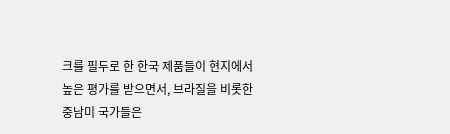크를 필두로 한 한국 제품들이 현지에서 높은 평가를 받으면서, 브라질을 비롯한 중남미 국가들은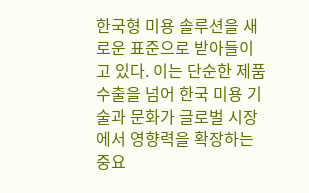한국형 미용 솔루션을 새로운 표준으로 받아들이고 있다. 이는 단순한 제품 수출을 넘어 한국 미용 기술과 문화가 글로벌 시장에서 영향력을 확장하는 중요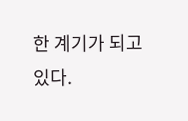한 계기가 되고 있다.